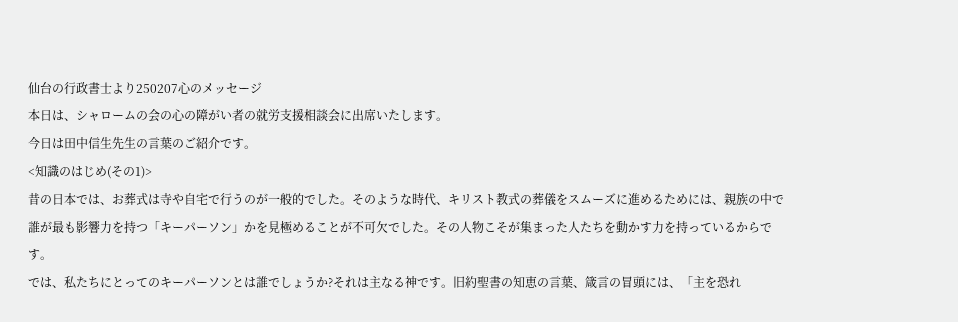仙台の行政書士より250207心のメッセージ
本日は、シャロームの会の心の障がい者の就労支援相談会に出席いたします。
今日は田中信生先生の言葉のご紹介です。
<知識のはじめ(その1)>
昔の日本では、お葬式は寺や自宅で行うのが一般的でした。そのような時代、キリスト教式の葬儀をスムーズに進めるためには、親族の中で誰が最も影響力を持つ「キーパーソン」かを見極めることが不可欠でした。その人物こそが集まった人たちを動かす力を持っているからです。
では、私たちにとってのキーパーソンとは誰でしょうか?それは主なる神です。旧約聖書の知恵の言葉、箴言の冒頭には、「主を恐れ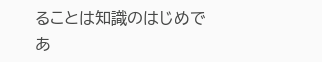ることは知識のはじめであ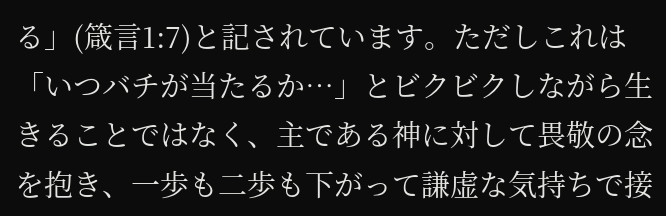る」(箴言1:7)と記されています。ただしこれは「いつバチが当たるか…」とビクビクしながら生きることではなく、主である神に対して畏敬の念を抱き、一歩も二歩も下がって謙虚な気持ちで接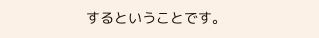するということです。